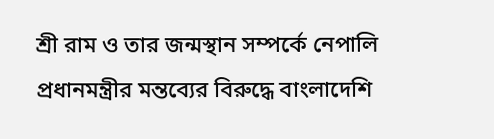শ্রী রাম ও তার জন্মস্থান সম্পর্কে নেপালি প্রধানমন্ত্রীর মন্তব্যের বিরুদ্ধে বাংলাদেশি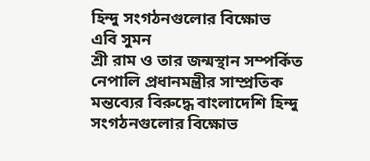হিন্দু সংগঠনগুলোর বিক্ষোভ
এবি সুমন
শ্রী রাম ও তার জন্মস্থান সম্পর্কিত নেপালি প্রধানমন্ত্রীর সাম্প্রতিক মন্তব্যের বিরুদ্ধে বাংলাদেশি হিন্দু সংগঠনগুলোর বিক্ষোভ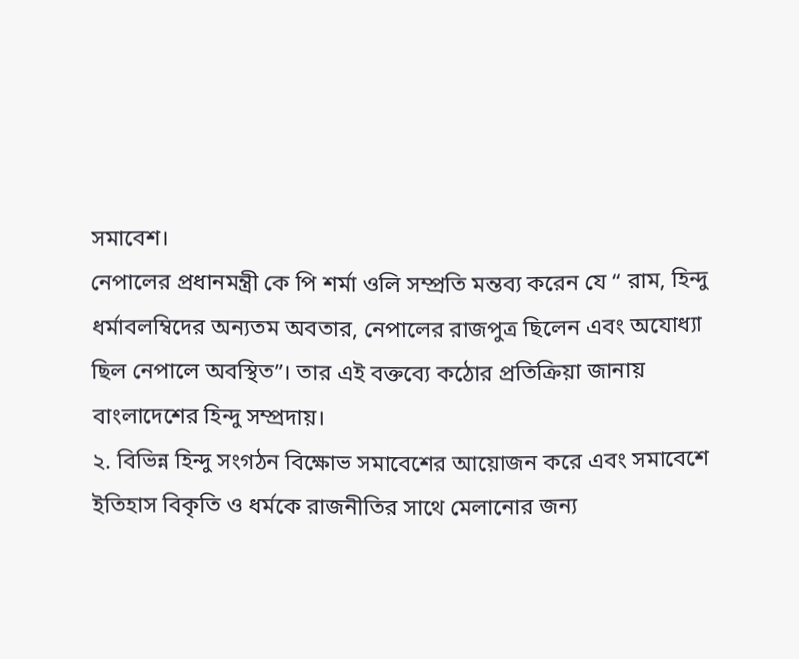সমাবেশ।
নেপালের প্রধানমন্ত্রী কে পি শর্মা ওলি সম্প্রতি মন্তব্য করেন যে “ রাম, হিন্দু ধর্মাবলম্বিদের অন্যতম অবতার, নেপালের রাজপুত্র ছিলেন এবং অযোধ্যা ছিল নেপালে অবস্থিত”। তার এই বক্তব্যে কঠোর প্রতিক্রিয়া জানায় বাংলাদেশের হিন্দু সম্প্রদায়।
২. বিভিন্ন হিন্দু সংগঠন বিক্ষোভ সমাবেশের আয়োজন করে এবং সমাবেশে ইতিহাস বিকৃতি ও ধর্মকে রাজনীতির সাথে মেলানোর জন্য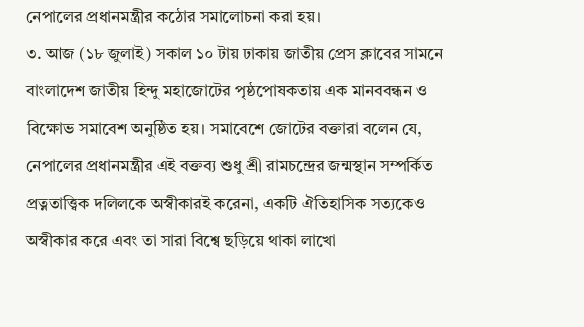নেপালের প্রধানমন্ত্রীর কঠোর সমালোচনা করা হয়।
৩. আজ (১৮ জুলাই) সকাল ১০ টায় ঢাকায় জাতীয় প্রেস ক্লাবের সামনে বাংলাদেশ জাতীয় হিন্দু মহাজোটের পৃষ্ঠপোষকতায় এক মানববন্ধন ও বিক্ষোভ সমাবেশ অনুষ্ঠিত হয়। সমাবেশে জোটের বক্তারা বলেন যে, নেপালের প্রধানমন্ত্রীর এই বক্তব্য শুধু শ্রী রামচন্দ্রের জন্মস্থান সম্পর্কিত প্রত্নতাত্ত্বিক দলিলকে অস্বীকারই করেনা, একটি ঐতিহাসিক সত্যকেও অস্বীকার করে এবং তা সারা বিশ্বে ছড়িয়ে থাকা লাখো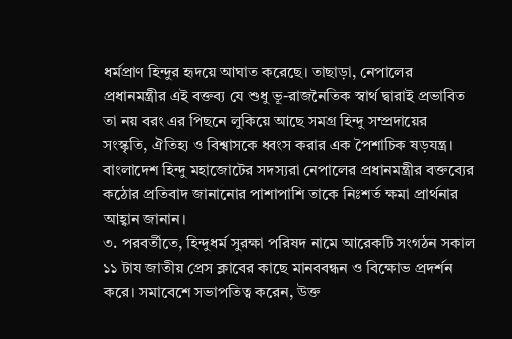ধর্মপ্রাণ হিন্দুর হৃদয়ে আঘাত করেছে। তাছাড়া, নেপালের প্রধানমন্ত্রীর এই বক্তব্য যে শুধু ভূ-রাজনৈতিক স্বার্থ দ্বারাই প্রভাবিত তা নয় বরং এর পিছনে লুকিয়ে আছে সমগ্র হিন্দু সম্প্রদায়ের সংস্কৃতি, ঐতিহ্য ও বিশ্বাসকে ধ্বংস করার এক পৈশাচিক ষড়যন্ত্র। বাংলাদেশ হিন্দু মহাজোটের সদস্যরা নেপালের প্রধানমন্ত্রীর বক্তব্যের কঠোর প্রতিবাদ জানানোর পাশাপাশি তাকে নিঃশর্ত ক্ষমা প্রার্থনার আহ্বান জানান।
৩. পরবর্তীতে, হিন্দুধর্ম সুরক্ষা পরিষদ নামে আরেকটি সংগঠন সকাল ১১ টায জাতীয় প্রেস ক্লাবের কাছে মানববন্ধন ও বিক্ষোভ প্রদর্শন করে। সমাবেশে সভাপতিত্ব করেন, উক্ত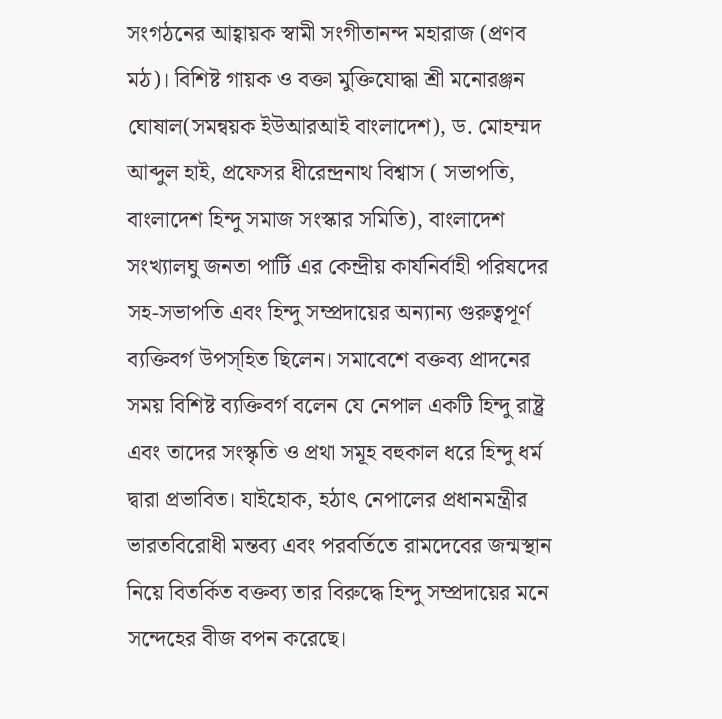সংগঠনের আহ্বায়ক স্বামী সংগীতানন্দ মহারাজ (প্রণব মঠ)। বিশিষ্ট গায়ক ও বক্তা মুক্তিযোদ্ধা শ্রী মনোরঞ্জন ঘোষাল(সমন্বয়ক ইউআরআই বাংলাদেশ), ড. মোহম্মদ আব্দুল হাই, প্রফেসর ধীরেন্দ্রনাথ বিশ্বাস ( সভাপতি, বাংলাদেশ হিন্দু সমাজ সংস্কার সমিতি), বাংলাদেশ সংখ্যালঘু জনতা পার্টি এর কেন্দ্রীয় কার্যনির্বাহী পরিষদের সহ-সভাপতি এবং হিন্দু সম্প্রদায়ের অন্যান্য গুরুত্বপূর্ণ ব্যক্তিবর্গ উপস্হিত ছিলেন। সমাবেশে বক্তব্য প্রাদনের সময় বিশিষ্ট ব্যক্তিবর্গ বলেন যে নেপাল একটি হিন্দু রাষ্ট্র এবং তাদের সংস্কৃতি ও প্রথা সমূহ বহুকাল ধরে হিন্দু ধর্ম দ্বারা প্রভাবিত। যাইহোক, হঠাৎ নেপালের প্রধানমন্ত্রীর ভারতবিরোধী মন্তব্য এবং পরবর্তিতে রামদেবের জন্মস্থান নিয়ে বিতর্কিত বক্তব্য তার বিরুদ্ধে হিন্দু সম্প্রদায়ের মনে সন্দেহের বীজ বপন করেছে।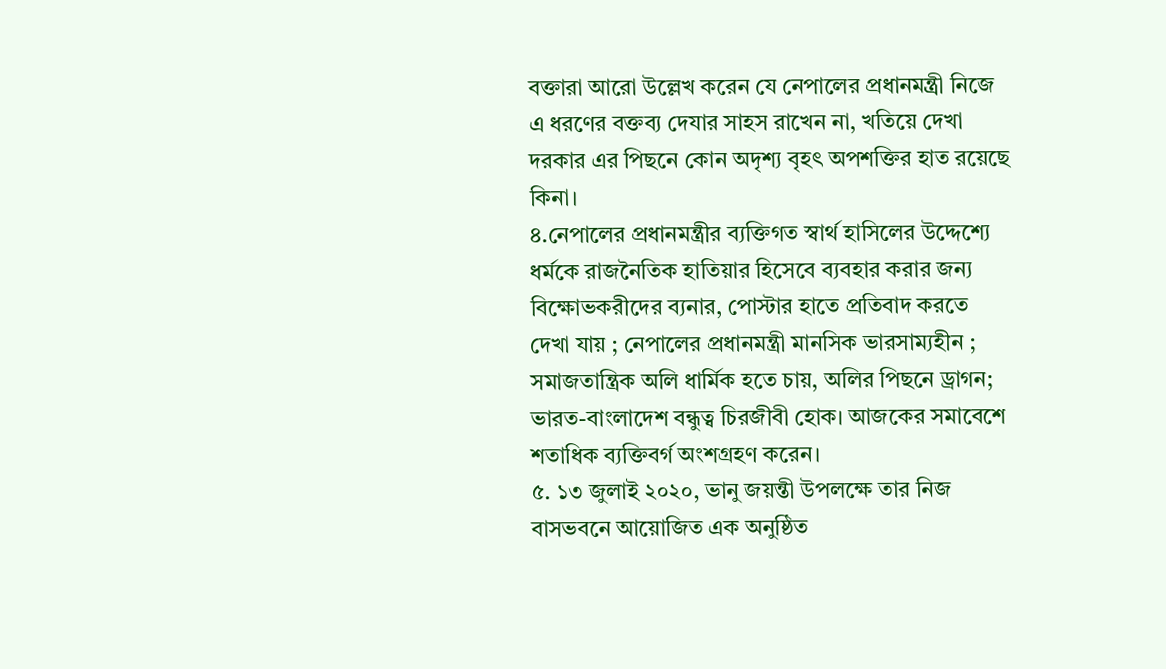বক্তারা আরো উল্লেখ করেন যে নেপালের প্রধানমন্ত্র্রী নিজে এ ধরণের বক্তব্য দেযার সাহস রাখেন না, খতিয়ে দেখা দরকার এর পিছনে কোন অদৃশ্য বৃহৎ অপশক্তির হাত রয়েছে কিনা।
৪.নেপালের প্রধানমন্ত্রীর ব্যক্তিগত স্বার্থ হাসিলের উদ্দেশ্যে ধর্মকে রাজনৈতিক হাতিয়ার হিসেবে ব্যবহার করার জন্য বিক্ষোভকরীদের ব্যনার, পোস্টার হাতে প্রতিবাদ করতে দেখা যায় ; নেপালের প্রধানমন্ত্রী মানসিক ভারসাম্যহীন ; সমাজতান্ত্রিক অলি ধার্মিক হতে চায়, অলির পিছনে ড্রাগন; ভারত-বাংলাদেশ বন্ধুত্ব চিরজীবী হোক। আজকের সমাবেশে শতাধিক ব্যক্তিবর্গ অংশগ্রহণ করেন।
৫. ১৩ জুলাই ২০২০, ভানু জয়ন্তী উপলক্ষে তার নিজ বাসভবনে আয়োজিত এক অনুষ্ঠিত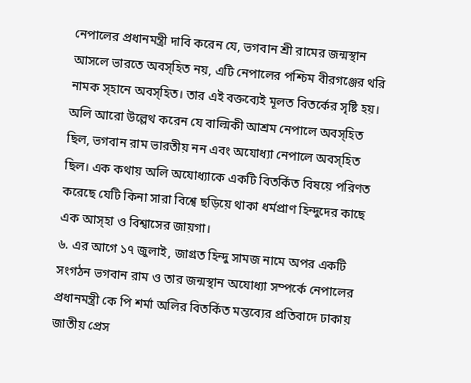নেপালের প্রধানমন্ত্রী দাবি করেন যে, ভগবান শ্রী রামের জন্মস্থান আসলে ভারতে অবস্হিত নয়, এটি নেপালের পশ্চিম বীরগঞ্জের থরি নামক স্হানে অবস্হিত। তার এই বক্তব্যেই মূলত বিতর্কের সৃষ্টি হয়। অলি আরো উল্লেথ করেন যে বাল্মিকী আশ্রম নেপালে অবস্হিত ছিল, ভগবান রাম ভারতীয় নন এবং অযোধ্যা নেপালে অবস্হিত ছিল। এক কথায় অলি অযোধ্যাকে একটি বিতর্কিত বিষয়ে পরিণত করেছে যেটি কিনা সারা বিশ্বে ছড়িয়ে থাকা ধর্মপ্রাণ হিন্দুদের কাছে এক আস্হা ও বিশ্বাসের জায়গা।
৬. এর আগে ১৭ জুলাই, জাগ্রত হিন্দু সামজ নামে অপর একটি সংগঠন ভগবান রাম ও তার জন্মস্থান অযোধ্যা সম্পর্কে নেপালের প্রধানমন্ত্রী কে পি শর্মা অলির বিতর্কিত মন্তব্যের প্রতিবাদে ঢাকায় জাতীয় প্রেস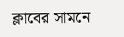ক্লাবের সামনে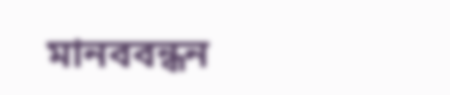মানববন্ধন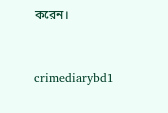করেন।


crimediarybd1